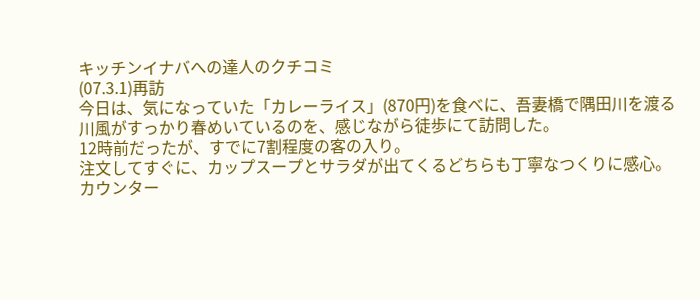キッチンイナバへの達人のクチコミ
(07.3.1)再訪
今日は、気になっていた「カレーライス」(870円)を食べに、吾妻橋で隅田川を渡る川風がすっかり春めいているのを、感じながら徒歩にて訪問した。
12時前だったが、すでに7割程度の客の入り。
注文してすぐに、カップスープとサラダが出てくるどちらも丁寧なつくりに感心。
カウンター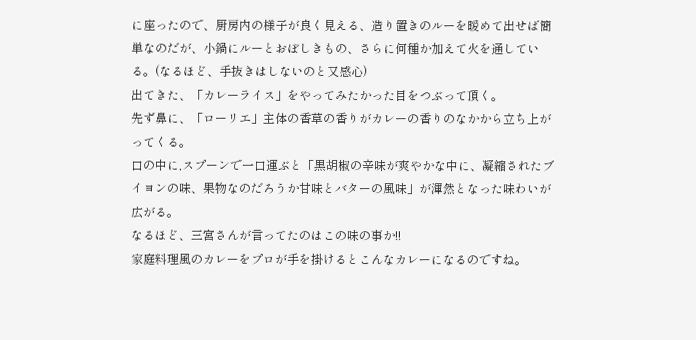に座ったので、厨房内の様子が良く見える、造り置きのルーを暖めて出せば簡単なのだが、小鍋にルーとおぼしきもの、さらに何種か加えて火を通している。(なるほど、手抜きはしないのと又感心)
出てきた、「カレーライス」をやってみたかった目をつぶって頂く。
先ず鼻に、「ローリエ」主体の香草の香りがカレーの香りのなかから立ち上がってくる。
口の中に,スプーンで一口運ぶと「黒胡椒の辛味が爽やかな中に、凝縮されたブイヨンの味、果物なのだろうか甘味とバターの風味」が渾然となった味わいが広がる。
なるほど、三宮さんが言ってたのはこの味の事か!!
家庭料理風のカレーをプロが手を掛けるとこんなカレーになるのですね。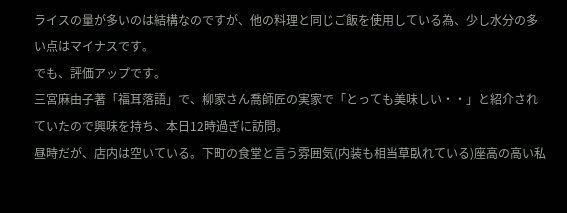ライスの量が多いのは結構なのですが、他の料理と同じご飯を使用している為、少し水分の多い点はマイナスです。
でも、評価アップです。
三宮麻由子著「福耳落語」で、柳家さん喬師匠の実家で「とっても美味しい・・」と紹介されていたので興味を持ち、本日12時過ぎに訪問。
昼時だが、店内は空いている。下町の食堂と言う雰囲気(内装も相当草臥れている)座高の高い私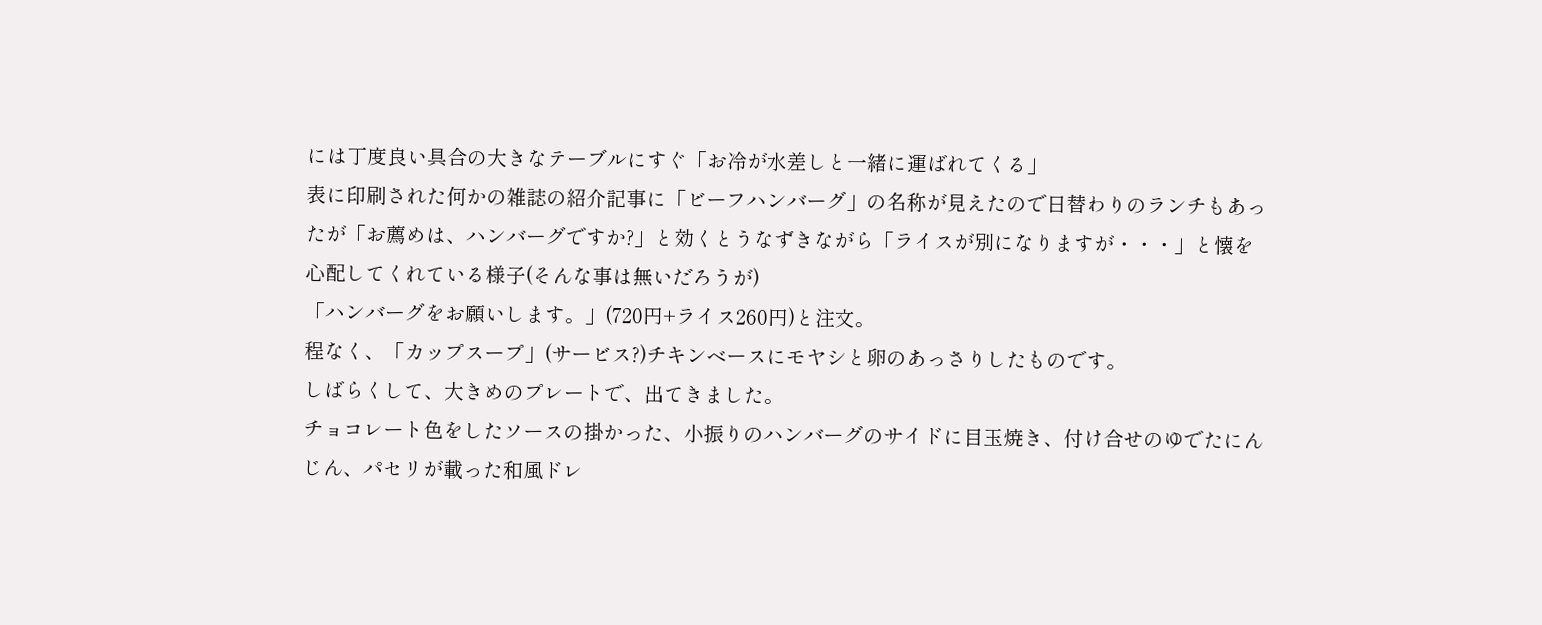には丁度良い具合の大きなテーブルにすぐ「お冷が水差しと一緒に運ばれてくる」
表に印刷された何かの雑誌の紹介記事に「ビーフハンバーグ」の名称が見えたので日替わりのランチもあったが「お薦めは、ハンバーグですか?」と効くとうなずきながら「ライスが別になりますが・・・」と懐を心配してくれている様子(そんな事は無いだろうが)
「ハンバーグをお願いします。」(720円+ライス260円)と注文。
程なく、「カップスープ」(サービス?)チキンベースにモヤシと卵のあっさりしたものです。
しばらくして、大きめのプレートで、出てきました。
チョコレート色をしたソースの掛かった、小振りのハンバーグのサイドに目玉焼き、付け合せのゆでたにんじん、パセリが載った和風ドレ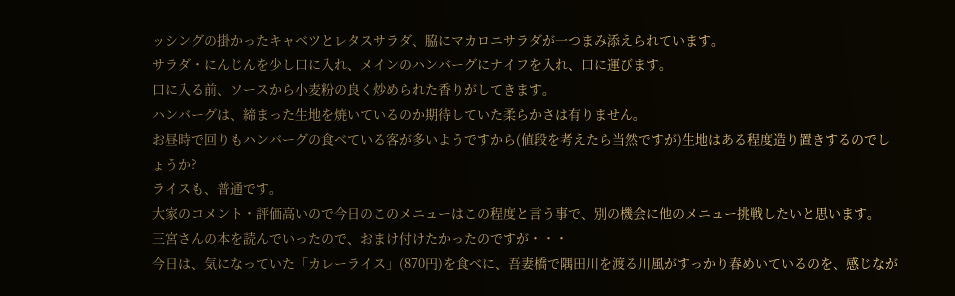ッシングの掛かったキャベツとレタスサラダ、脇にマカロニサラダが一つまみ添えられています。
サラダ・にんじんを少し口に入れ、メインのハンバーグにナイフを入れ、口に運びます。
口に入る前、ソースから小麦粉の良く炒められた香りがしてきます。
ハンバーグは、締まった生地を焼いているのか期待していた柔らかさは有りません。
お昼時で回りもハンバーグの食べている客が多いようですから(値段を考えたら当然ですが)生地はある程度造り置きするのでしょうか?
ライスも、普通です。
大家のコメント・評価高いので今日のこのメニューはこの程度と言う事で、別の機会に他のメニュー挑戦したいと思います。
三宮さんの本を読んでいったので、おまけ付けたかったのですが・・・
今日は、気になっていた「カレーライス」(870円)を食べに、吾妻橋で隅田川を渡る川風がすっかり春めいているのを、感じなが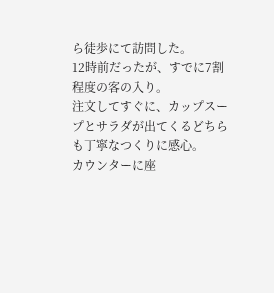ら徒歩にて訪問した。
12時前だったが、すでに7割程度の客の入り。
注文してすぐに、カップスープとサラダが出てくるどちらも丁寧なつくりに感心。
カウンターに座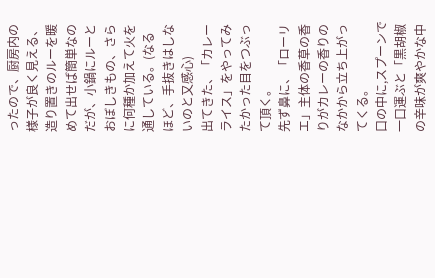ったので、厨房内の様子が良く見える、造り置きのルーを暖めて出せば簡単なのだが、小鍋にルーとおぼしきもの、さらに何種か加えて火を通している。(なるほど、手抜きはしないのと又感心)
出てきた、「カレーライス」をやってみたかった目をつぶって頂く。
先ず鼻に、「ローリエ」主体の香草の香りがカレーの香りのなかから立ち上がってくる。
口の中に,スプーンで一口運ぶと「黒胡椒の辛味が爽やかな中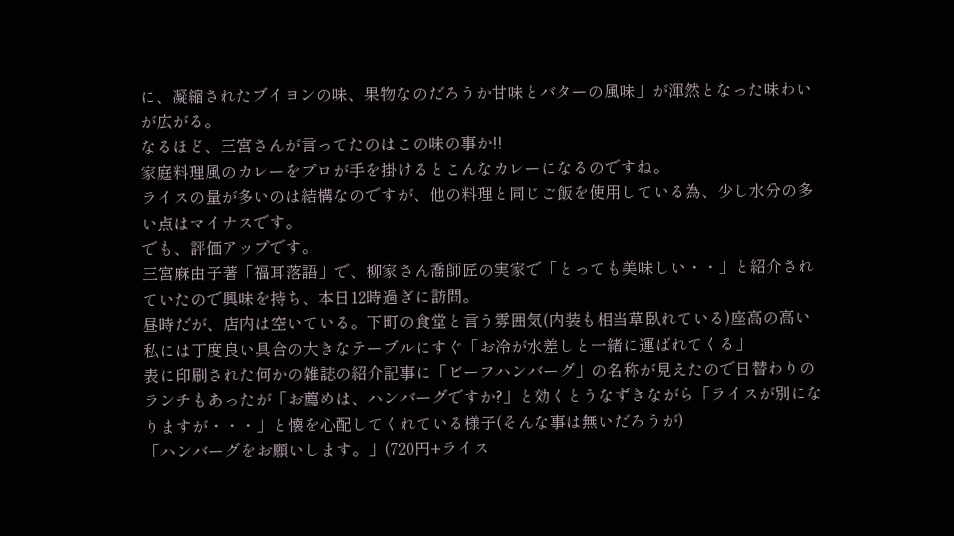に、凝縮されたブイヨンの味、果物なのだろうか甘味とバターの風味」が渾然となった味わいが広がる。
なるほど、三宮さんが言ってたのはこの味の事か!!
家庭料理風のカレーをプロが手を掛けるとこんなカレーになるのですね。
ライスの量が多いのは結構なのですが、他の料理と同じご飯を使用している為、少し水分の多い点はマイナスです。
でも、評価アップです。
三宮麻由子著「福耳落語」で、柳家さん喬師匠の実家で「とっても美味しい・・」と紹介されていたので興味を持ち、本日12時過ぎに訪問。
昼時だが、店内は空いている。下町の食堂と言う雰囲気(内装も相当草臥れている)座高の高い私には丁度良い具合の大きなテーブルにすぐ「お冷が水差しと一緒に運ばれてくる」
表に印刷された何かの雑誌の紹介記事に「ビーフハンバーグ」の名称が見えたので日替わりのランチもあったが「お薦めは、ハンバーグですか?」と効くとうなずきながら「ライスが別になりますが・・・」と懐を心配してくれている様子(そんな事は無いだろうが)
「ハンバーグをお願いします。」(720円+ライス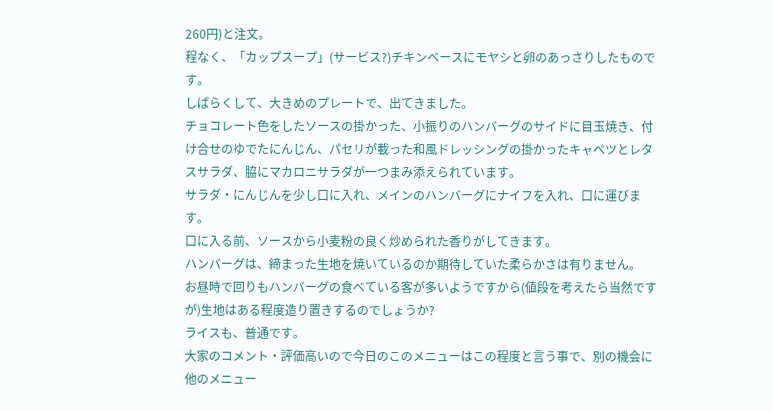260円)と注文。
程なく、「カップスープ」(サービス?)チキンベースにモヤシと卵のあっさりしたものです。
しばらくして、大きめのプレートで、出てきました。
チョコレート色をしたソースの掛かった、小振りのハンバーグのサイドに目玉焼き、付け合せのゆでたにんじん、パセリが載った和風ドレッシングの掛かったキャベツとレタスサラダ、脇にマカロニサラダが一つまみ添えられています。
サラダ・にんじんを少し口に入れ、メインのハンバーグにナイフを入れ、口に運びます。
口に入る前、ソースから小麦粉の良く炒められた香りがしてきます。
ハンバーグは、締まった生地を焼いているのか期待していた柔らかさは有りません。
お昼時で回りもハンバーグの食べている客が多いようですから(値段を考えたら当然ですが)生地はある程度造り置きするのでしょうか?
ライスも、普通です。
大家のコメント・評価高いので今日のこのメニューはこの程度と言う事で、別の機会に他のメニュー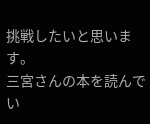挑戦したいと思います。
三宮さんの本を読んでい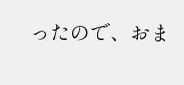ったので、おま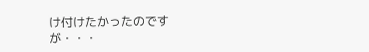け付けたかったのですが・・・